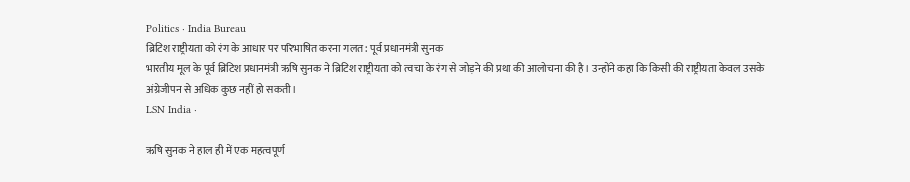Politics · India Bureau
ब्रिटिश राष्ट्रीयता को रंग के आधार पर परिभाषित करना गलत: पूर्व प्रधानमंत्री सुनक
भारतीय मूल के पूर्व ब्रिटिश प्रधानमंत्री ऋषि सुनक ने ब्रिटिश राष्ट्रीयता को त्वचा के रंग से जोड़ने की प्रथा की आलोचना की है। उन्होंने कहा कि किसी की राष्ट्रीयता केवल उसके अंग्रेजीपन से अधिक कुछ नहीं हो सकती।
LSN India ·

ऋषि सुनक ने हाल ही में एक महत्वपूर्ण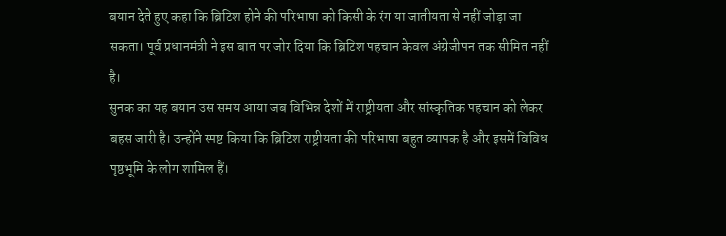बयान देते हुए कहा कि ब्रिटिश होने की परिभाषा को किसी के रंग या जातीयता से नहीं जोड़ा जा सकता। पूर्व प्रधानमंत्री ने इस बात पर जोर दिया कि ब्रिटिश पहचान केवल अंग्रेजीपन तक सीमित नहीं है।
सुनक का यह बयान उस समय आया जब विभिन्न देशों में राष्ट्रीयता और सांस्कृतिक पहचान को लेकर बहस जारी है। उन्होंने स्पष्ट किया कि ब्रिटिश राष्ट्रीयता की परिभाषा बहुत व्यापक है और इसमें विविध पृष्ठभूमि के लोग शामिल हैं।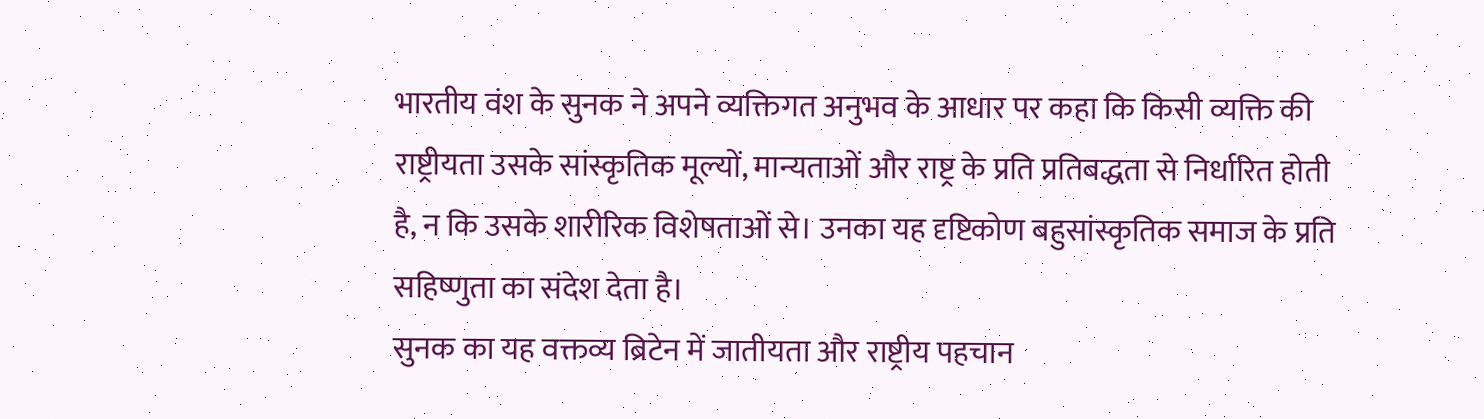भारतीय वंश के सुनक ने अपने व्यक्तिगत अनुभव के आधार पर कहा कि किसी व्यक्ति की राष्ट्रीयता उसके सांस्कृतिक मूल्यों, मान्यताओं और राष्ट्र के प्रति प्रतिबद्धता से निर्धारित होती है, न कि उसके शारीरिक विशेषताओं से। उनका यह दृष्टिकोण बहुसांस्कृतिक समाज के प्रति सहिष्णुता का संदेश देता है।
सुनक का यह वक्तव्य ब्रिटेन में जातीयता और राष्ट्रीय पहचान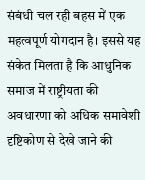संबंधी चल रही बहस में एक महत्वपूर्ण योगदान है। इससे यह संकेत मिलता है कि आधुनिक समाज में राष्ट्रीयता की अवधारणा को अधिक समावेशी दृष्टिकोण से देखे जाने की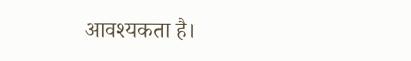आवश्यकता है।